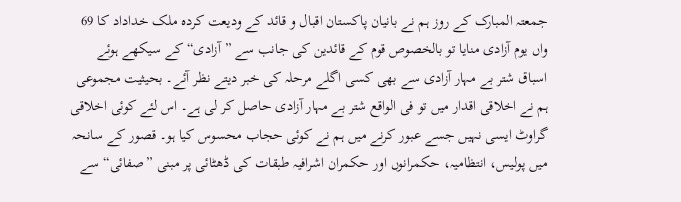جمعتہ المبارک کے روز ہم نے بانیان پاکستان اقبال و قائد کے ودیعت کردہ ملک خداداد کا 69 واں یوم آزادی منایا تو بالخصوص قوم کے قائدین کی جانب سے ”آزادی“ کے سیکھے ہوئے اسباق شتر بے مہار آزادی سے بھی کسی اگلے مرحلہ کی خبر دیتے نظر آئے۔ بحیثیت مجموعی ہم نے اخلاقی اقدار میں تو فی الواقع شتر بے مہار آزادی حاصل کر لی ہے۔ اس لئے کوئی اخلاقی گراوٹ ایسی نہیں جسے عبور کرنے میں ہم نے کوئی حجاب محسوس کیا ہو۔ قصور کے سانحہ میں پولیس، انتظامیہ، حکمرانوں اور حکمران اشرافیہ طبقات کی ڈھٹائی پر مبنی ”صفائی“ سے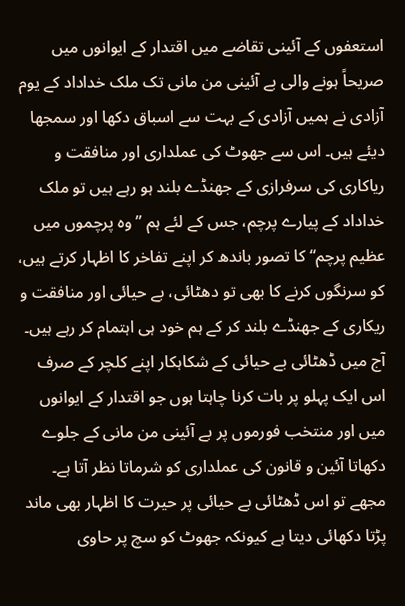استعفوں کے آئینی تقاضے میں اقتدار کے ایوانوں میں صریحاً ہونے والی بے آئینی من مانی تک ملک خداداد کے یوم آزادی نے ہمیں آزادی کے بہت سے اسباق دکھا اور سمجھا دیئے ہیں۔ اس سے جھوٹ کی عملداری اور منافقت و ریاکاری کی سرفرازی کے جھنڈے بلند ہو رہے ہیں تو ملک خداداد کے پیارے پرچم، جس کے لئے ہم ”وہ پرچموں میں عظیم پرچم“ کا تصور باندھ کر اپنے تفاخر کا اظہار کرتے ہیں، کو سرنگوں کرنے کا بھی تو دھٹائی، بے حیائی اور منافقت و ریکاری کے جھنڈے بلند کر کے ہم خود ہی اہتمام کر رہے ہیں۔
آج میں ڈھٹائی بے حیائی کے شکاہکار اپنے کلچر کے صرف اس ایک پہلو پر بات کرنا چاہتا ہوں جو اقتدار کے ایوانوں میں اور منتخب فورموں پر بے آئینی من مانی کے جلوے دکھاتا آئین و قانون کی عملداری کو شرماتا نظر آتا ہے۔ مجھے تو اس ڈھٹائی بے حیائی پر حیرت کا اظہار بھی ماند پڑتا دکھائی دیتا ہے کیونکہ جھوٹ کو سچ پر حاوی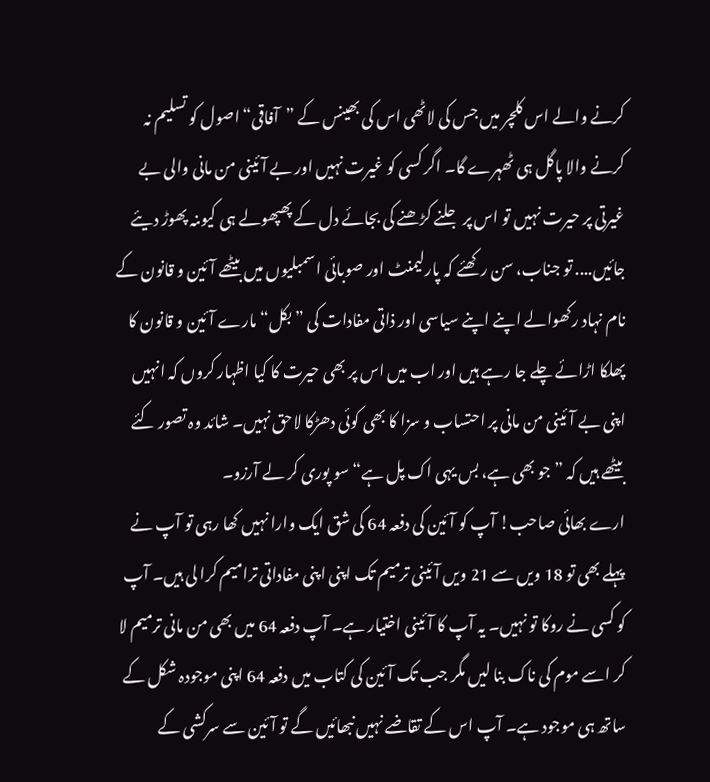کرنے والے اس کلچر میں جس کی لاٹھی اس کی بھینس کے ”آفاقی“ اصول کو تسلیم نہ کرنے والا پاگل ہی ٹھہرے گا۔ اگر کسی کو غیرت نہیں اور بے آئینی من مانی والی بے غیرتی پر حیرت نہیں تو اس پر جلنے کڑھنے کی بجائے دل کے پھپھولے ہی کیوںنہ پھوڑ دیئے جائیں.... تو جناب، سن رکھئے کہ پارلیمنٹ اور صوبائی اسمبلیوں میں بیٹھے آئین و قانون کے نام نہاد رکھوالے اپنے اپنے سیاسی اور ذاتی مفادات کی ”بکل“ مارے آئین و قانون کا پھلکا اڑائے چلے جا رہے ہیں اور اب میں اس پر بھی حیرت کا کیا اظہار کروں کہ انہیں اپنی بے آئینی من مانی پر احتساب و سزا کا بھی کوئی دھڑکا لاحق نہیں۔ شائد وہ تصور کئے بیٹھے ہیں کہ ”جو بھی ہے، بس یہی اک پل ہے“ سو پوری کر لے آرزو۔
ارے بھائی صاحب! آپ کو آئین کی دفعہ 64 کی شق ایک وارا نہیں کھا رہی تو آپ نے پہلے بھی تو 18 ویں سے 21 ویں آئینی ترمیم تک اپنی اپنی مفاداتی ترامیم کرا لی ہیں۔ آپ کو کسی نے روکا تو نہیں۔ یہ آپ کا آئینی اختیار ہے۔ آپ دفعہ 64 میں بھی من مانی ترمیم لا کر اسے موم کی ناک بنا لیں مگر جب تک آئین کی کتاب میں دفعہ 64 اپنی موجودہ شکل کے ساتھ ہی موجود ہے۔ آپ اس کے تقاضے نہیں نبھائیں گے تو آئین سے سرکشی کے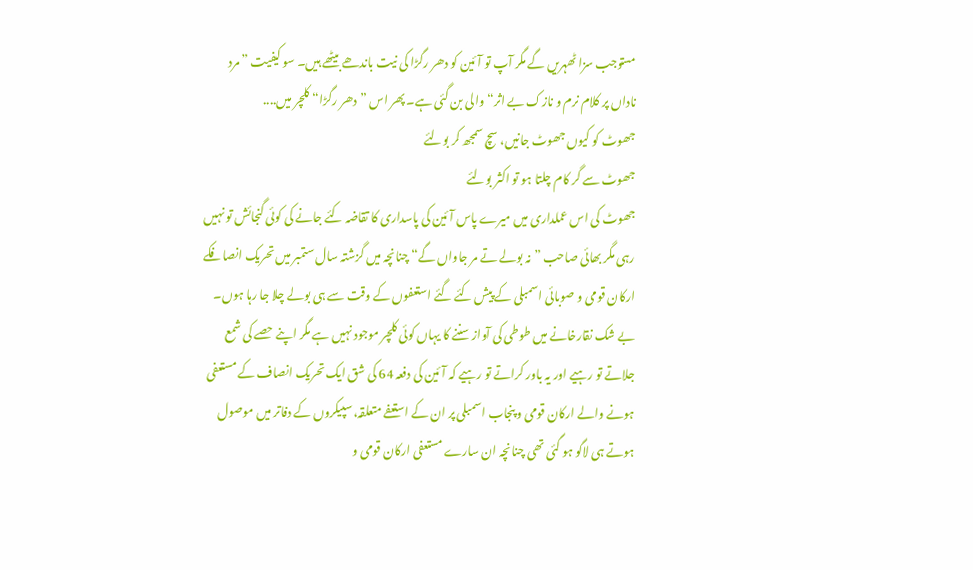مستوجب سزا ٹھہریں گے مگر آپ تو آئین کو دھر رگڑا کی نیت باندھے بیٹھے ہیں۔ سو کیفیت ”مرد ناداں پر کلام نرم و نازک بے اثر“ والی بن گئی ہے۔ پھر اس ”دھر رگڑا“ کلچر میں....
جھوٹ کو کیوں جھوٹ جانیں، سچ سمجھ کر بولئے
جھوٹ سے گر کام چلتا ہو تو اکثر بولئے
جھوٹ کی اس عملداری میں میرے پاس آئین کی پاسداری کا تقاضہ کئے جانے کی کوئی گنجائش تو نہیں رہی مگر بھائی صاحب ”نہ بولے تے مر جاواں گے“ چنانچہ میں گزشتہ سال ستمبر میں تحریک انصافکے ارکان قومی و صوبائی اسمبلی کے پیش کئے گئے استعفوں کے وقت سے ہی بولے چلا جا رہا ہوں۔ بے شک نقارخانے میں طوطی کی آواز سننے کا یہاں کوئی کلچر موجود نہیں ہے مگر اپنے حصے کی شمع جلاتے تو رہیے اور یہ باور کراتے تو رہیے کہ آئین کی دفعہ 64 کی شق ایک تحریک انصاف کے مستعفی ہونے والے ارکان قومی و پنجاب اسمبلی پر ان کے استعفے متعلقہ، سپیکروں کے دفاتر میں موصول ہوتے ہی لاگو ہو گئی تھی چنانچہ ان سارے مستعفی ارکان قومی و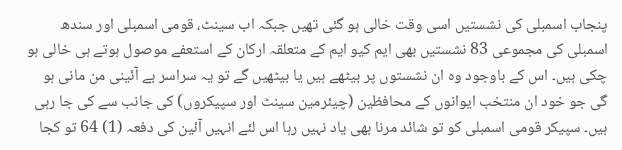پنجاب اسمبلی کی نشستیں اسی وقت خالی ہو گئی تھیں جبکہ اب سینٹ، قومی اسمبلی اور سندھ اسمبلی کی مجموعی 83 نشستیں بھی ایم کیو ایم کے متعلقہ ارکان کے استعفے موصول ہوتے ہی خالی ہو چکی ہیں۔ اس کے باوجود وہ ان نشستوں پر بیٹھے ہیں یا بیٹھیں گے تو یہ سراسر بے آئینی من مانی ہو گی جو خود ان منتخب ایوانوں کے محافظین (چیئرمین سینٹ اور سپیکروں) کی جانب سے کی جا رہی ہیں۔ سپیکر قومی اسمبلی کو تو شائد مرنا بھی یاد نہیں رہا اس لئے انہیں آئین کی دفعہ (1) 64 تو کجا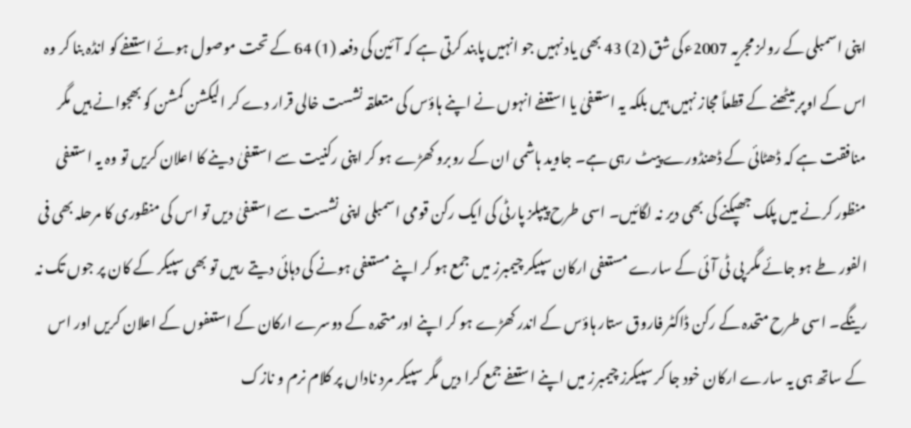اپنی اسمبلی کے رولز مجریہ 2007ءکی شق (2) 43 بھی یاد نہیں جو انہیں پابند کرتی ہے کہ آئین کی دفعہ (1) 64 کے تحت موصول ہوئے استعفے کو انڈہ بنا کر وہ اس کے اوپر بیٹھنے کے قطعاً مجاز نہیں ہیں بلکہ یہ استعفیٰ یا استعفے انہوں نے اپنے ہاؤس کی متعلقہ نشست خالی قرار دے کر الیکشن کمشن کو بھجوانے ہیں مگر منافقت ہے کہ ڈھٹائی کے ڈھنڈورے پیٹ رہی ہے۔ جاوید ہاشمی ان کے روبرو کھڑے ہو کر اپنی رکنیت سے استعفیٰ دینے کا اعلان کریں تو وہ یہ استعفی منظور کرنے میں پلک جھپکنے کی بھی دیر نہ لگائیں۔ اسی طرح پیپلز پارٹی کی ایک رکن قومی اسمبلی اپنی نشست سے استعفیٰ دیں تو اس کی منظوری کا مرحلہ بھی فی الفور طے ہو جائے مگر پی ٹی آئی کے سارے مستعفی ارکان سپیکر چیمبرز میں جمع ہو کر اپنے مستعفی ہونے کی دہائی دیتے رہیں تو بھی سپیکر کے کان پر جوں تک نہ رینگے۔ اسی طرح متحدہ کے رکن ڈاکٹر فاروق ستار ہاؤس کے اندر کھڑے ہو کر اپنے اور متحدہ کے دوسرے ارکان کے استعفوں کے اعلان کریں اور اس کے ساتھ ہی یہ سارے ارکان خود جا کر سپیکرز چیمبرز میں اپنے استعفے جمع کرا دیں مگر سپیکر مرد ناداں پر کلام نرم و نازک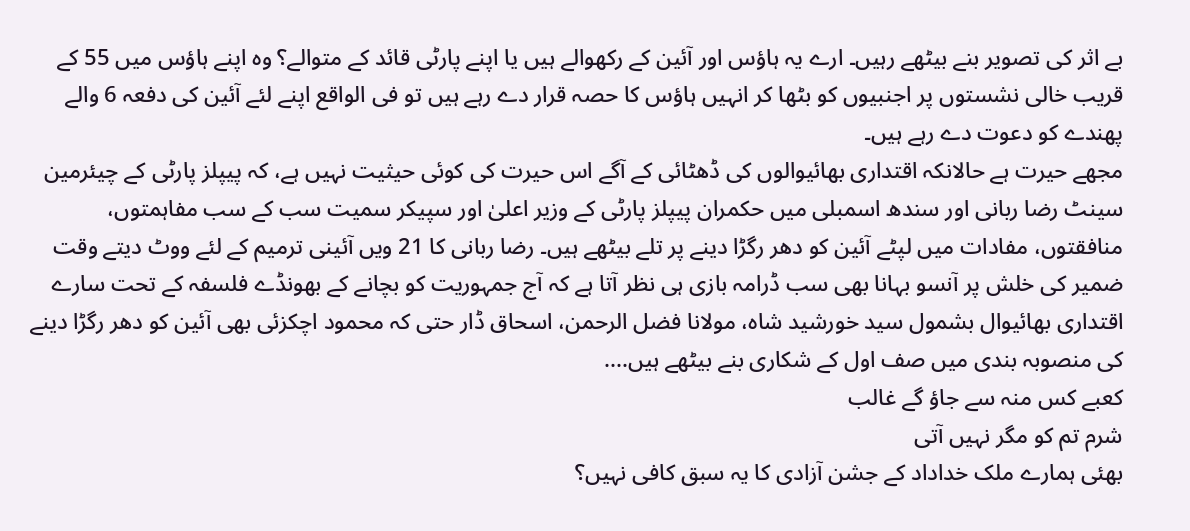بے اثر کی تصویر بنے بیٹھے رہیں۔ ارے یہ ہاؤس اور آئین کے رکھوالے ہیں یا اپنے پارٹی قائد کے متوالے؟ وہ اپنے ہاؤس میں 55 کے قریب خالی نشستوں پر اجنبیوں کو بٹھا کر انہیں ہاؤس کا حصہ قرار دے رہے ہیں تو فی الواقع اپنے لئے آئین کی دفعہ 6 والے پھندے کو دعوت دے رہے ہیں۔
مجھے حیرت ہے حالانکہ اقتداری بھائیوالوں کی ڈھٹائی کے آگے اس حیرت کی کوئی حیثیت نہیں ہے، کہ پیپلز پارٹی کے چیئرمین سینٹ رضا ربانی اور سندھ اسمبلی میں حکمران پیپلز پارٹی کے وزیر اعلیٰ اور سپیکر سمیت سب کے سب مفاہمتوں، منافقتوں، مفادات میں لپٹے آئین کو دھر رگڑا دینے پر تلے بیٹھے ہیں۔ رضا ربانی کا 21 ویں آئینی ترمیم کے لئے ووٹ دیتے وقت ضمیر کی خلش پر آنسو بہانا بھی سب ڈرامہ بازی ہی نظر آتا ہے کہ آج جمہوریت کو بچانے کے بھونڈے فلسفہ کے تحت سارے اقتداری بھائیوال بشمول سید خورشید شاہ، مولانا فضل الرحمن، اسحاق ڈار حتی کہ محمود اچکزئی بھی آئین کو دھر رگڑا دینے کی منصوبہ بندی میں صف اول کے شکاری بنے بیٹھے ہیں....
کعبے کس منہ سے جاؤ گے غالب
شرم تم کو مگر نہیں آتی
بھئی ہمارے ملک خداداد کے جشن آزادی کا یہ سبق کافی نہیں؟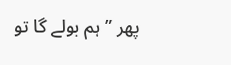پھر ”ہم بولے گا تو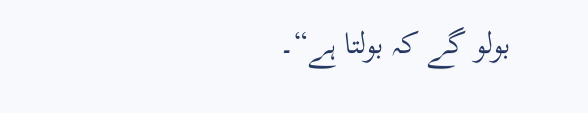بولو گے کہ بولتا ہے“۔